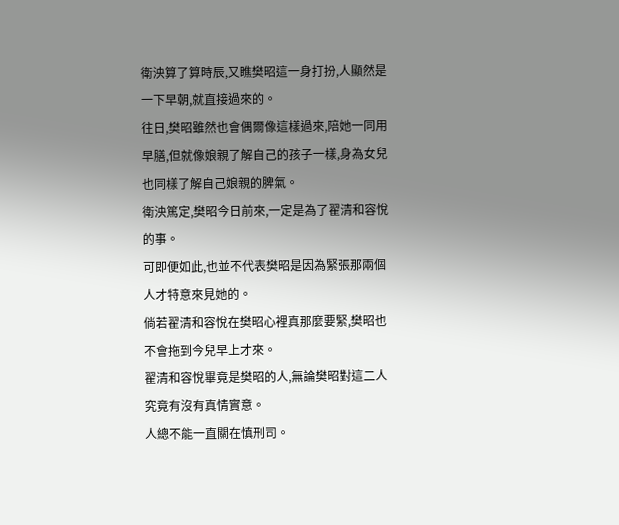衛泱算了算時辰,又瞧樊昭這一身打扮,人顯然是一下早朝,就直接過來的。
往日,樊昭雖然也會偶爾像這樣過來,陪她一同用早膳,但就像娘親了解自己的孩子一樣,身為女兒也同樣了解自己娘親的脾氣。
衛泱篤定,樊昭今日前來,一定是為了翟清和容悅的事。
可即便如此,也並不代表樊昭是因為緊張那兩個人才特意來見她的。
倘若翟清和容悅在樊昭心裡真那麼要緊,樊昭也不會拖到今兒早上才來。
翟清和容悅畢竟是樊昭的人,無論樊昭對這二人究竟有沒有真情實意。
人總不能一直關在慎刑司。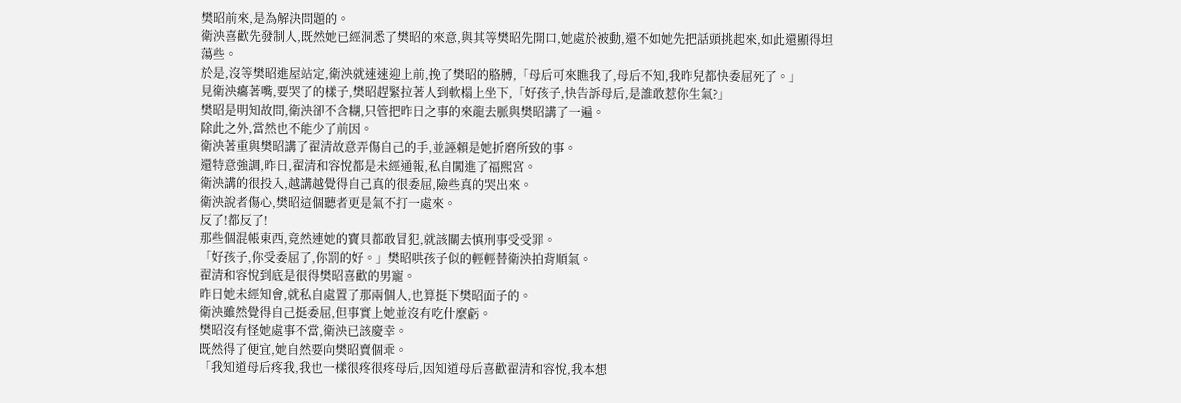樊昭前來,是為解決問題的。
衛泱喜歡先發制人,既然她已經洞悉了樊昭的來意,與其等樊昭先開口,她處於被動,還不如她先把話頭挑起來,如此還顯得坦蕩些。
於是,沒等樊昭進屋站定,衛泱就速速迎上前,挽了樊昭的胳膊,「母后可來瞧我了,母后不知,我昨兒都快委屈死了。」
見衛泱癟著嘴,要哭了的樣子,樊昭趕緊拉著人到軟榻上坐下,「好孩子,快告訴母后,是誰敢惹你生氣?」
樊昭是明知故問,衛泱卻不含糊,只管把昨日之事的來龍去脈與樊昭講了一遍。
除此之外,當然也不能少了前因。
衛泱著重與樊昭講了翟清故意弄傷自己的手,並誣賴是她折磨所致的事。
還特意強調,昨日,翟清和容悅都是未經通報,私自闖進了福熙宮。
衛泱講的很投入,越講越覺得自己真的很委屈,險些真的哭出來。
衛泱說者傷心,樊昭這個聽者更是氣不打一處來。
反了!都反了!
那些個混帳東西,竟然連她的寶貝都敢冒犯,就該關去慎刑事受受罪。
「好孩子,你受委屈了,你罰的好。」樊昭哄孩子似的輕輕替衛泱拍背順氣。
翟清和容悅到底是很得樊昭喜歡的男寵。
昨日她未經知會,就私自處置了那兩個人,也算挺下樊昭面子的。
衛泱雖然覺得自己挺委屈,但事實上她並沒有吃什麼虧。
樊昭沒有怪她處事不當,衛泱已該慶幸。
既然得了便宜,她自然要向樊昭賣個乖。
「我知道母后疼我,我也一樣很疼很疼母后,因知道母后喜歡翟清和容悅,我本想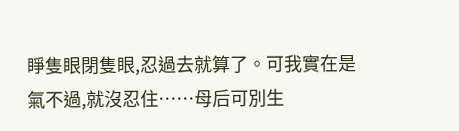睜隻眼閉隻眼,忍過去就算了。可我實在是氣不過,就沒忍住……母后可別生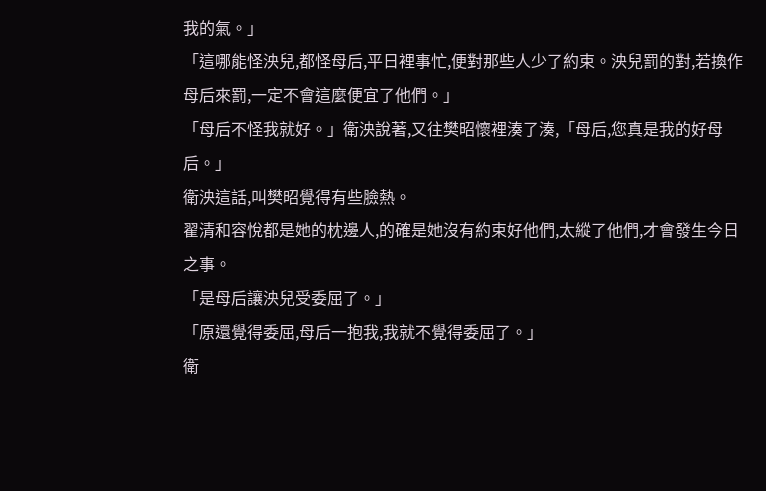我的氣。」
「這哪能怪泱兒,都怪母后,平日裡事忙,便對那些人少了約束。泱兒罰的對,若換作母后來罰,一定不會這麼便宜了他們。」
「母后不怪我就好。」衛泱說著,又往樊昭懷裡湊了湊,「母后,您真是我的好母后。」
衛泱這話,叫樊昭覺得有些臉熱。
翟清和容悅都是她的枕邊人,的確是她沒有約束好他們,太縱了他們,才會發生今日之事。
「是母后讓泱兒受委屈了。」
「原還覺得委屈,母后一抱我,我就不覺得委屈了。」
衛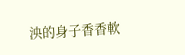泱的身子香香軟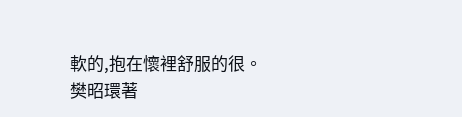軟的,抱在懷裡舒服的很。
樊昭環著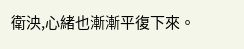衛泱,心緒也漸漸平復下來。